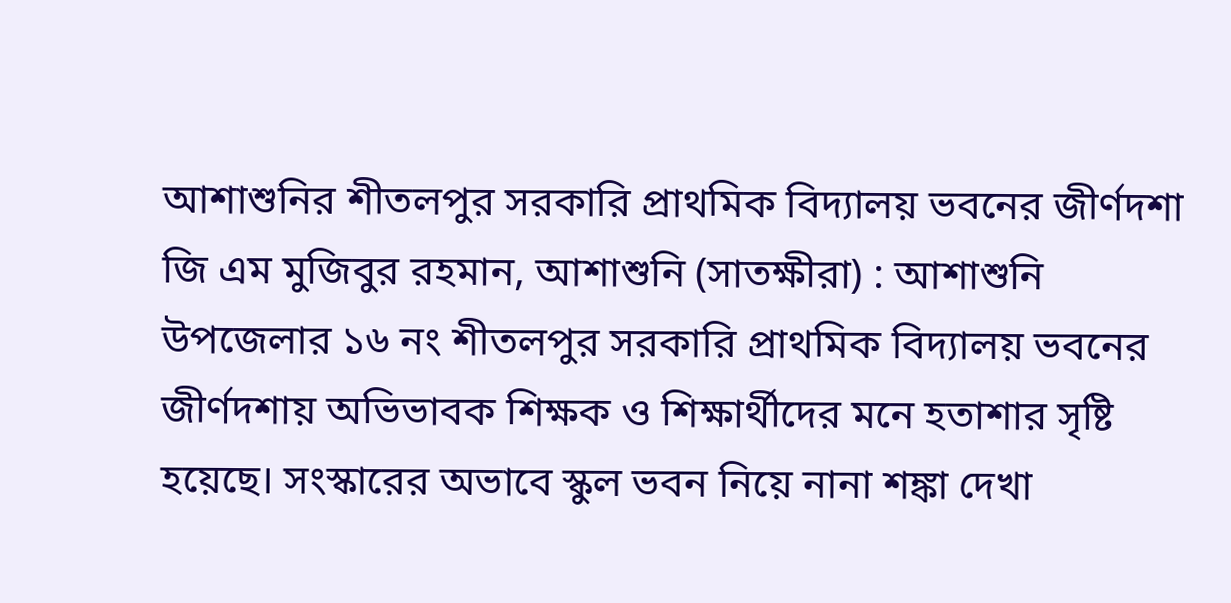আশাশুনির শীতলপুর সরকারি প্রাথমিক বিদ্যালয় ভবনের জীর্ণদশা
জি এম মুজিবুর রহমান, আশাশুনি (সাতক্ষীরা) : আশাশুনি উপজেলার ১৬ নং শীতলপুর সরকারি প্রাথমিক বিদ্যালয় ভবনের জীর্ণদশায় অভিভাবক শিক্ষক ও শিক্ষার্থীদের মনে হতাশার সৃষ্টি হয়েছে। সংস্কারের অভাবে স্কুল ভবন নিয়ে নানা শঙ্কা দেখা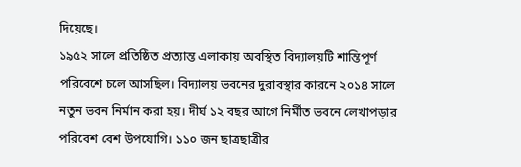দিয়েছে।
১৯৫২ সালে প্রতিষ্ঠিত প্রত্যান্ত এলাকায় অবস্থিত বিদ্যালয়টি শান্তিপূর্ণ পরিবেশে চলে আসছিল। বিদ্যালয় ভবনের দুরাবস্থার কারনে ২০১৪ সালে নতুন ভবন নির্মান করা হয়। দীর্ঘ ১২ বছর আগে নির্মীত ভবনে লেখাপড়ার পরিবেশ বেশ উপযোগি। ১১০ জন ছাত্রছাত্রীর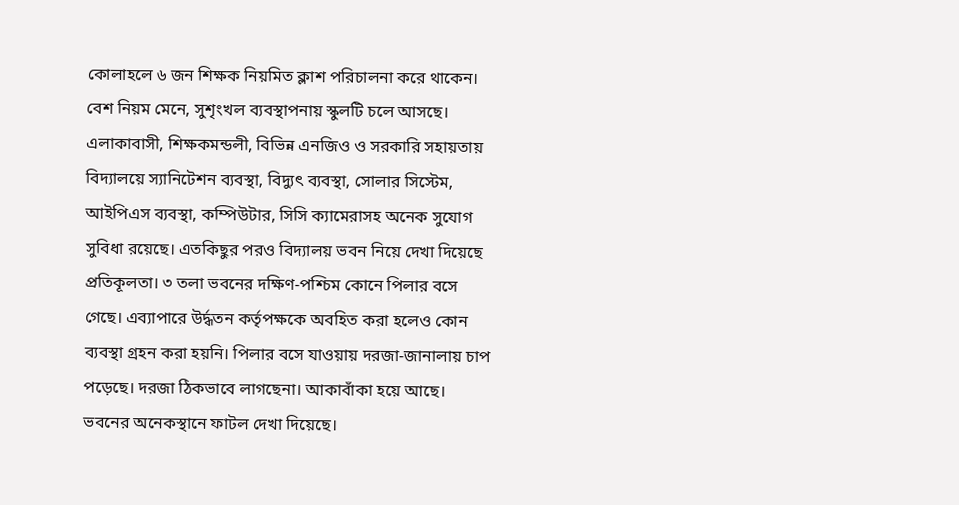কোলাহলে ৬ জন শিক্ষক নিয়মিত ক্লাশ পরিচালনা করে থাকেন। বেশ নিয়ম মেনে, সুশৃংখল ব্যবস্থাপনায় স্কুলটি চলে আসছে। এলাকাবাসী, শিক্ষকমন্ডলী, বিভিন্ন এনজিও ও সরকারি সহায়তায় বিদ্যালয়ে স্যানিটেশন ব্যবস্থা, বিদ্যুৎ ব্যবস্থা, সোলার সিস্টেম, আইপিএস ব্যবস্থা, কম্পিউটার, সিসি ক্যামেরাসহ অনেক সুযোগ সুবিধা রয়েছে। এতকিছুর পরও বিদ্যালয় ভবন নিয়ে দেখা দিয়েছে প্রতিকূলতা। ৩ তলা ভবনের দক্ষিণ-পশ্চিম কোনে পিলার বসে গেছে। এব্যাপারে উর্দ্ধতন কর্তৃপক্ষকে অবহিত করা হলেও কোন ব্যবস্থা গ্রহন করা হয়নি। পিলার বসে যাওয়ায় দরজা-জানালায় চাপ পড়েছে। দরজা ঠিকভাবে লাগছেনা। আকাবাঁকা হয়ে আছে। ভবনের অনেকস্থানে ফাটল দেখা দিয়েছে।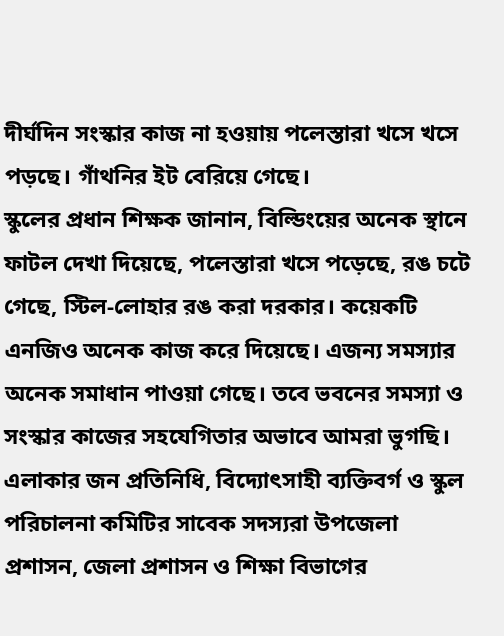দীর্ঘদিন সংস্কার কাজ না হওয়ায় পলেস্তারা খসে খসে পড়ছে। গাঁথনির ইট বেরিয়ে গেছে।
স্কুলের প্রধান শিক্ষক জানান, বিল্ডিংয়ের অনেক স্থানে ফাটল দেখা দিয়েছে, পলেস্তারা খসে পড়েছে, রঙ চটে গেছে, স্টিল-লোহার রঙ করা দরকার। কয়েকটি এনজিও অনেক কাজ করে দিয়েছে। এজন্য সমস্যার অনেক সমাধান পাওয়া গেছে। তবে ভবনের সমস্যা ও সংস্কার কাজের সহযেগিতার অভাবে আমরা ভুগছি।
এলাকার জন প্রতিনিধি, বিদ্যোৎসাহী ব্যক্তিবর্গ ও স্কুল পরিচালনা কমিটির সাবেক সদস্যরা উপজেলা প্রশাসন, জেলা প্রশাসন ও শিক্ষা বিভাগের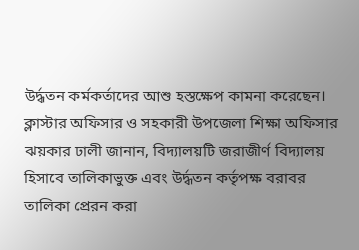উর্দ্ধতন কর্মকর্তাদের আশু হস্তক্ষেপ কামনা করেছেন।
ক্লাস্টার অফিসার ও সহকারী উপজেলা শিক্ষা অফিসার ঝয়কার ঢালী জানান, বিদ্যালয়টি জরাজীর্ণ বিদ্যালয় হিসাবে তালিকাভুক্ত এবং উর্দ্ধতন কর্তৃপক্ষ বরাবর তালিকা প্রেরন করা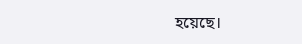হয়েছে।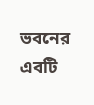ভবনের এবটি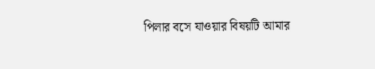পিলার বসে যাওয়ার বিষয়টি আমার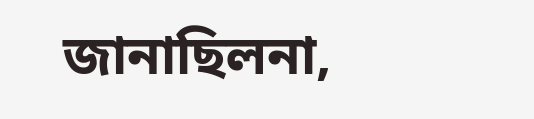জানাছিলনা,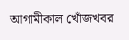আগামীকাল খোঁজখবর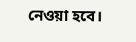নেওয়া হবে।